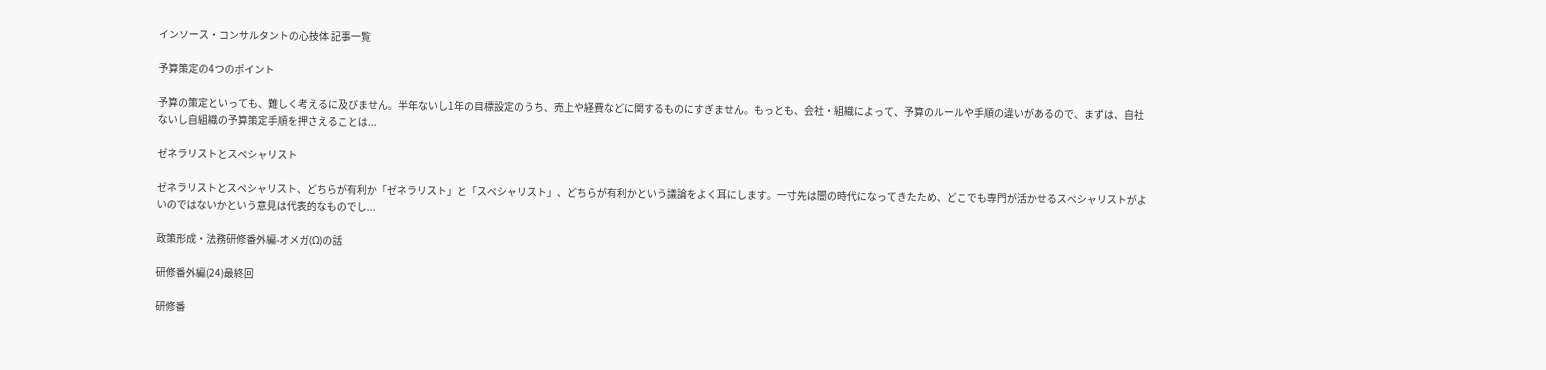インソース・コンサルタントの心技体 記事一覧

予算策定の4つのポイント

予算の策定といっても、難しく考えるに及びません。半年ないし1年の目標設定のうち、売上や経費などに関するものにすぎません。もっとも、会社・組織によって、予算のルールや手順の違いがあるので、まずは、自社ないし自組織の予算策定手順を押さえることは...

ゼネラリストとスペシャリスト

ゼネラリストとスペシャリスト、どちらが有利か「ゼネラリスト」と「スペシャリスト」、どちらが有利かという議論をよく耳にします。一寸先は闇の時代になってきたため、どこでも専門が活かせるスペシャリストがよいのではないかという意見は代表的なものでし...

政策形成・法務研修番外編-オメガ(Ω)の話

研修番外編(24)最終回

研修番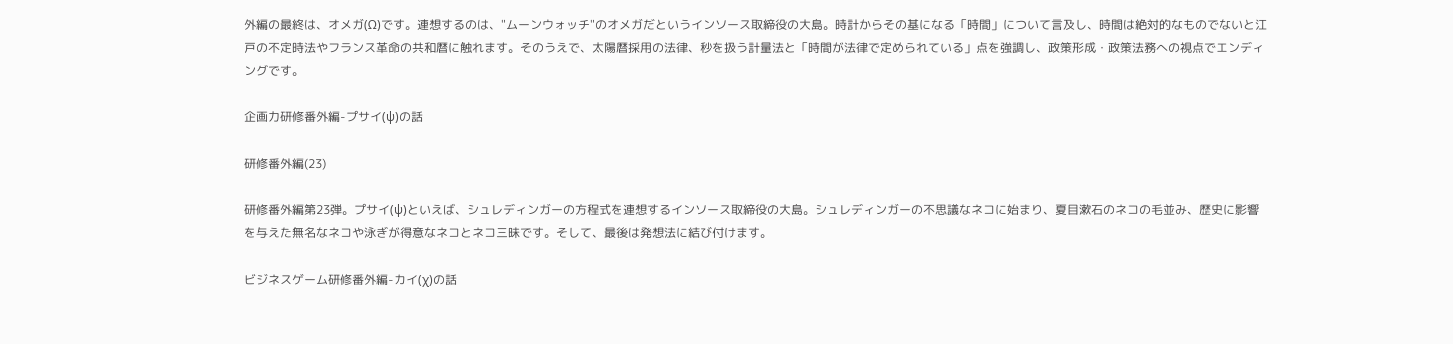外編の最終は、オメガ(Ω)です。連想するのは、"ムーンウォッチ"のオメガだというインソース取締役の大島。時計からその基になる「時間」について言及し、時間は絶対的なものでないと江戸の不定時法やフランス革命の共和暦に触れます。そのうえで、太陽暦採用の法律、秒を扱う計量法と「時間が法律で定められている」点を強調し、政策形成・政策法務への視点でエンディングです。

企画力研修番外編-プサイ(ψ)の話

研修番外編(23)

研修番外編第23弾。プサイ(ψ)といえば、シュレディンガーの方程式を連想するインソース取締役の大島。シュレディンガーの不思議なネコに始まり、夏目漱石のネコの毛並み、歴史に影響を与えた無名なネコや泳ぎが得意なネコとネコ三昧です。そして、最後は発想法に結び付けます。

ビジネスゲーム研修番外編-カイ(χ)の話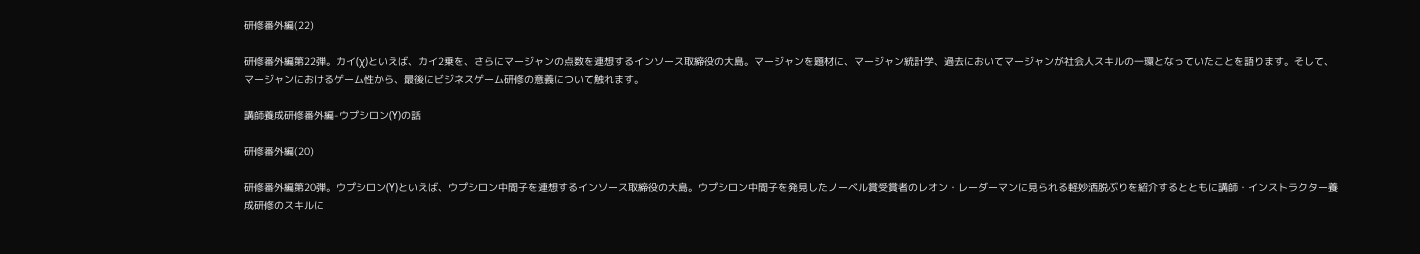研修番外編(22)

研修番外編第22弾。カイ(χ)といえば、カイ2乗を、さらにマージャンの点数を連想するインソース取締役の大島。マージャンを題材に、マージャン統計学、過去においてマージャンが社会人スキルの一環となっていたことを語ります。そして、マージャンにおけるゲーム性から、最後にビジネスゲーム研修の意義について触れます。

講師養成研修番外編-ウプシロン(Υ)の話

研修番外編(20)

研修番外編第20弾。ウプシロン(Υ)といえば、ウプシロン中間子を連想するインソース取締役の大島。ウプシロン中間子を発見したノーベル賞受賞者のレオン・レーダーマンに見られる軽妙洒脱ぶりを紹介するとともに講師・インストラクター養成研修のスキルに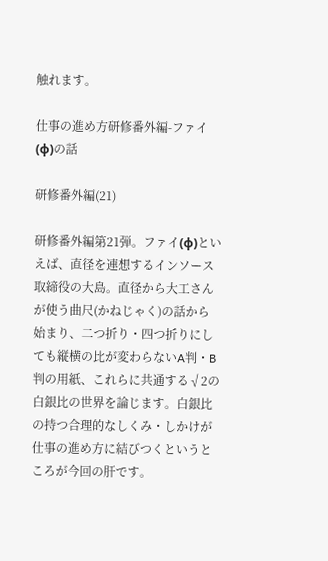触れます。

仕事の進め方研修番外編-ファイ(φ)の話

研修番外編(21)

研修番外編第21弾。ファイ(φ)といえば、直径を連想するインソース取締役の大島。直径から大工さんが使う曲尺(かねじゃく)の話から始まり、二つ折り・四つ折りにしても縦横の比が変わらないA判・B判の用紙、これらに共通する√2の白銀比の世界を論じます。白銀比の持つ合理的なしくみ・しかけが仕事の進め方に結びつくというところが今回の肝です。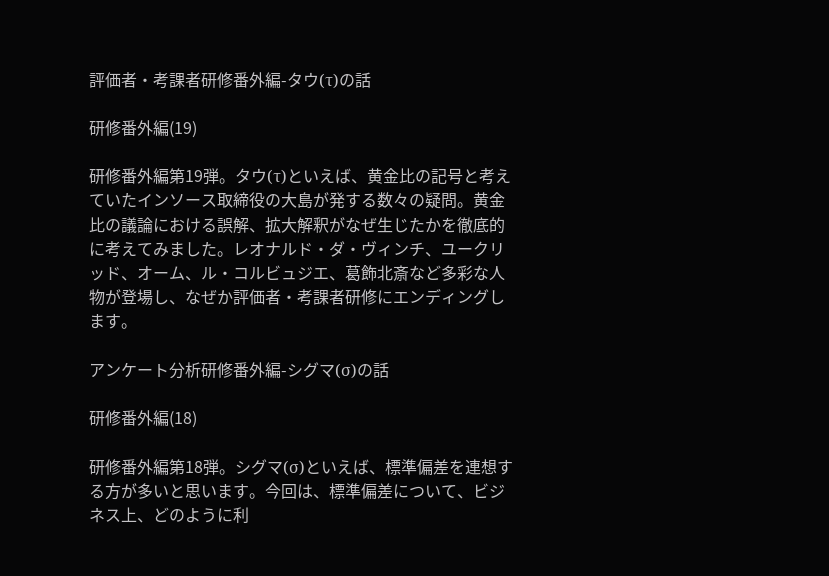評価者・考課者研修番外編-タウ(τ)の話

研修番外編(19)

研修番外編第19弾。タウ(τ)といえば、黄金比の記号と考えていたインソース取締役の大島が発する数々の疑問。黄金比の議論における誤解、拡大解釈がなぜ生じたかを徹底的に考えてみました。レオナルド・ダ・ヴィンチ、ユークリッド、オーム、ル・コルビュジエ、葛飾北斎など多彩な人物が登場し、なぜか評価者・考課者研修にエンディングします。

アンケート分析研修番外編-シグマ(σ)の話

研修番外編(18)

研修番外編第18弾。シグマ(σ)といえば、標準偏差を連想する方が多いと思います。今回は、標準偏差について、ビジネス上、どのように利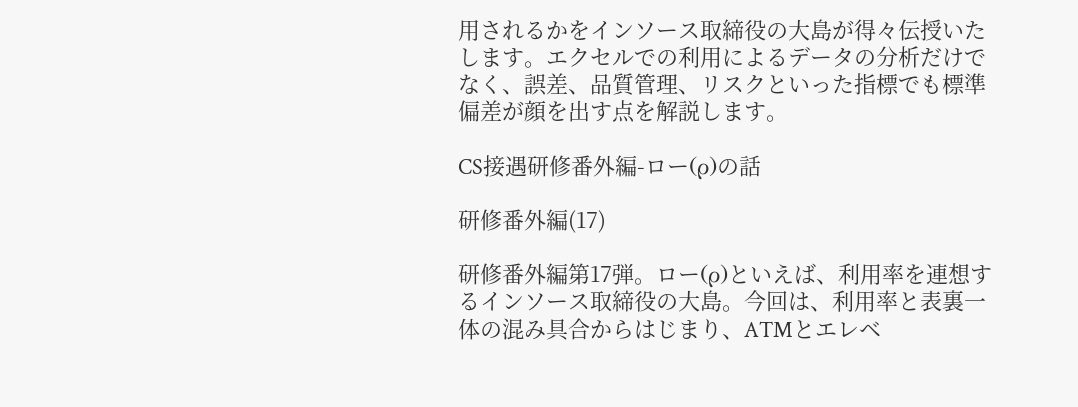用されるかをインソース取締役の大島が得々伝授いたします。エクセルでの利用によるデータの分析だけでなく、誤差、品質管理、リスクといった指標でも標準偏差が顔を出す点を解説します。

CS接遇研修番外編-ロー(ρ)の話

研修番外編(17)

研修番外編第17弾。ロー(ρ)といえば、利用率を連想するインソース取締役の大島。今回は、利用率と表裏一体の混み具合からはじまり、ATMとエレベ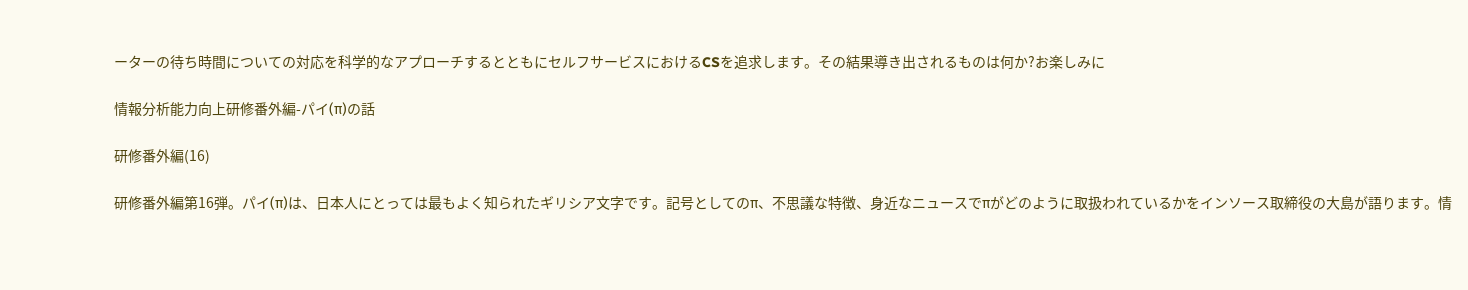ーターの待ち時間についての対応を科学的なアプローチするとともにセルフサービスにおけるCSを追求します。その結果導き出されるものは何か?お楽しみに

情報分析能力向上研修番外編-パイ(π)の話

研修番外編(16)

研修番外編第16弾。パイ(π)は、日本人にとっては最もよく知られたギリシア文字です。記号としてのπ、不思議な特徴、身近なニュースでπがどのように取扱われているかをインソース取締役の大島が語ります。情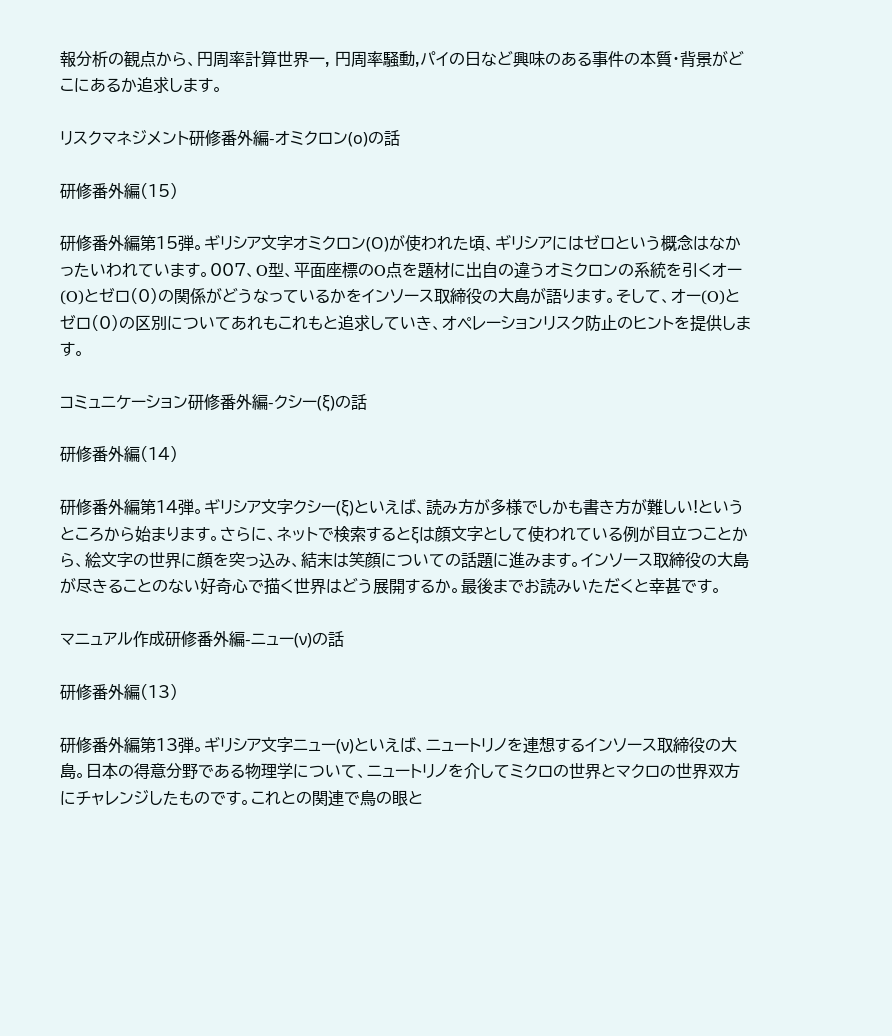報分析の観点から、円周率計算世界一, 円周率騒動,パイの日など興味のある事件の本質・背景がどこにあるか追求します。

リスクマネジメント研修番外編-オミクロン(ο)の話

研修番外編(15)

研修番外編第15弾。ギリシア文字オミクロン(Ο)が使われた頃、ギリシアにはゼロという概念はなかったいわれています。007、O型、平面座標のO点を題材に出自の違うオミクロンの系統を引くオー(O)とゼロ(0)の関係がどうなっているかをインソース取締役の大島が語ります。そして、オー(O)とゼロ(0)の区別についてあれもこれもと追求していき、オペレーションリスク防止のヒントを提供します。

コミュニケーション研修番外編-クシー(ξ)の話

研修番外編(14)

研修番外編第14弾。ギリシア文字クシー(ξ)といえば、読み方が多様でしかも書き方が難しい!というところから始まります。さらに、ネットで検索するとξは顔文字として使われている例が目立つことから、絵文字の世界に顔を突っ込み、結末は笑顔についての話題に進みます。インソース取締役の大島が尽きることのない好奇心で描く世界はどう展開するか。最後までお読みいただくと幸甚です。

マニュアル作成研修番外編-ニュー(ν)の話

研修番外編(13)

研修番外編第13弾。ギリシア文字ニュー(ν)といえば、ニュートリノを連想するインソース取締役の大島。日本の得意分野である物理学について、ニュートリノを介してミクロの世界とマクロの世界双方にチャレンジしたものです。これとの関連で鳥の眼と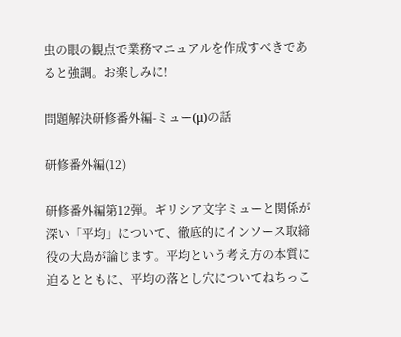虫の眼の観点で業務マニュアルを作成すべきであると強調。お楽しみに!

問題解決研修番外編-ミュー(μ)の話

研修番外編(12)

研修番外編第12弾。ギリシア文字ミューと関係が深い「平均」について、徹底的にインソース取締役の大島が論じます。平均という考え方の本質に迫るとともに、平均の落とし穴についてねちっこ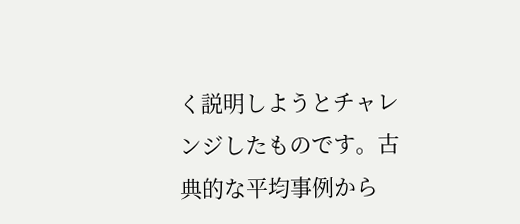く説明しようとチャレンジしたものです。古典的な平均事例から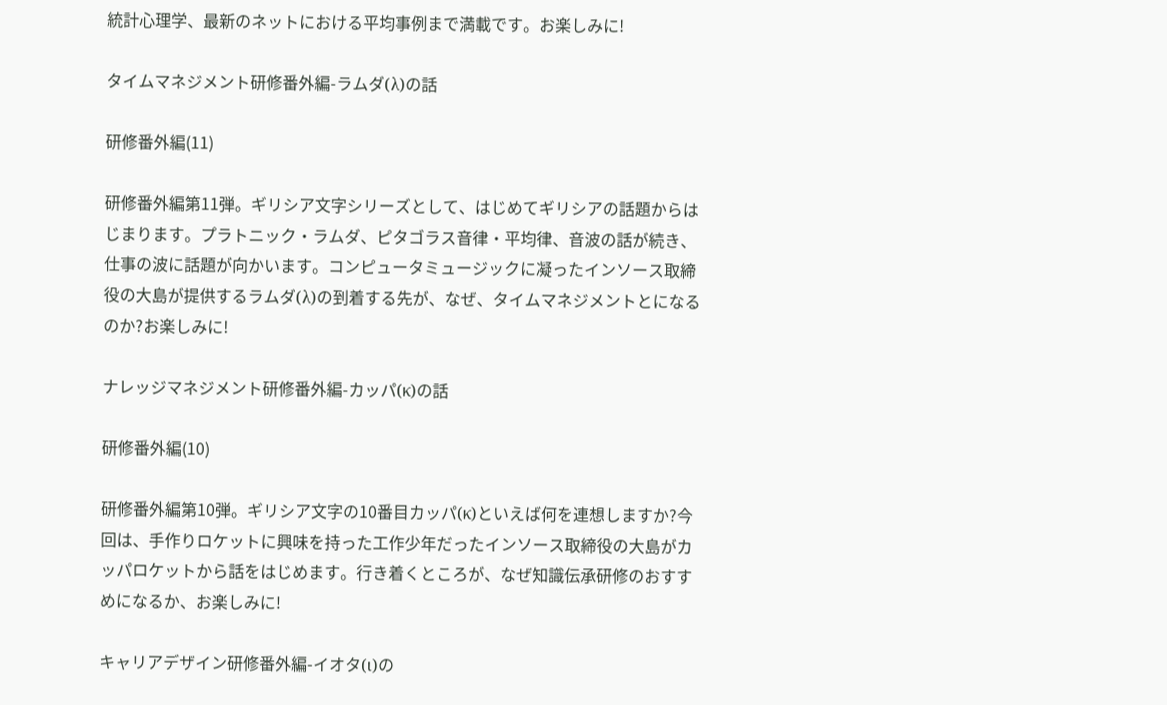統計心理学、最新のネットにおける平均事例まで満載です。お楽しみに!

タイムマネジメント研修番外編-ラムダ(λ)の話

研修番外編(11)

研修番外編第11弾。ギリシア文字シリーズとして、はじめてギリシアの話題からはじまります。プラトニック・ラムダ、ピタゴラス音律・平均律、音波の話が続き、仕事の波に話題が向かいます。コンピュータミュージックに凝ったインソース取締役の大島が提供するラムダ(λ)の到着する先が、なぜ、タイムマネジメントとになるのか?お楽しみに!

ナレッジマネジメント研修番外編-カッパ(κ)の話

研修番外編(10)

研修番外編第10弾。ギリシア文字の10番目カッパ(κ)といえば何を連想しますか?今回は、手作りロケットに興味を持った工作少年だったインソース取締役の大島がカッパロケットから話をはじめます。行き着くところが、なぜ知識伝承研修のおすすめになるか、お楽しみに!

キャリアデザイン研修番外編-イオタ(ι)の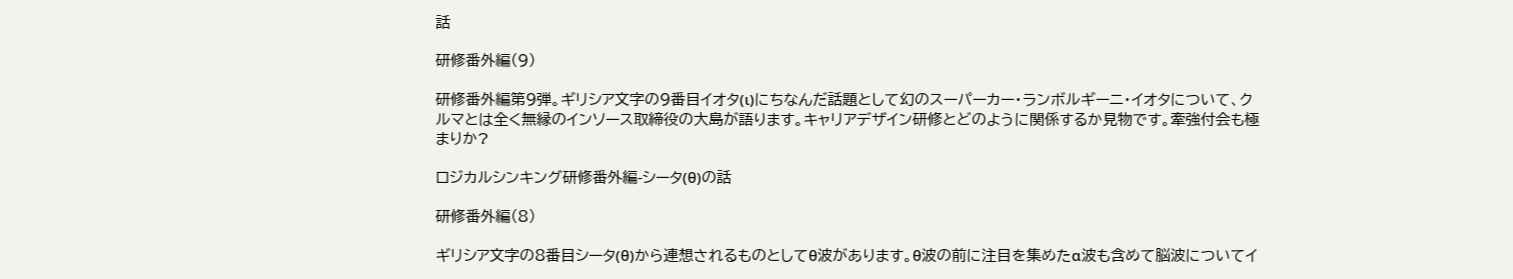話

研修番外編(9)

研修番外編第9弾。ギリシア文字の9番目イオタ(ι)にちなんだ話題として幻のスーパーカー・ランボルギーニ・イオタについて、クルマとは全く無縁のインソース取締役の大島が語ります。キャリアデザイン研修とどのように関係するか見物です。牽強付会も極まりか?

ロジカルシンキング研修番外編-シータ(θ)の話

研修番外編(8)

ギリシア文字の8番目シータ(θ)から連想されるものとしてθ波があります。θ波の前に注目を集めたα波も含めて脳波についてイ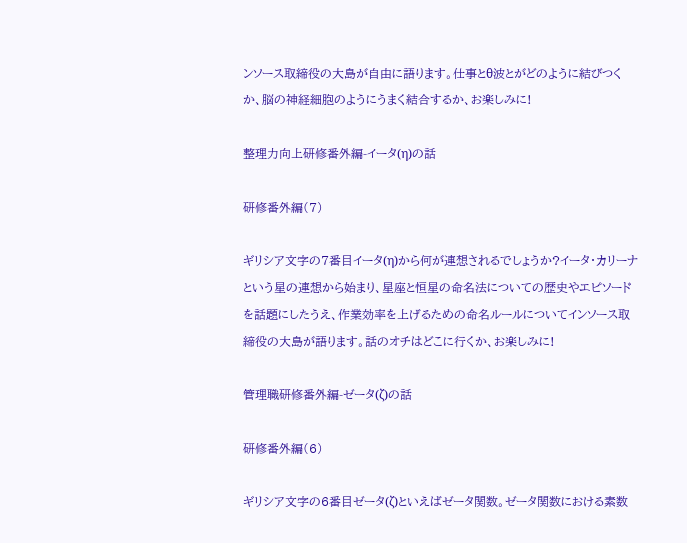ンソース取締役の大島が自由に語ります。仕事とθ波とがどのように結びつくか、脳の神経細胞のようにうまく結合するか、お楽しみに!

整理力向上研修番外編-イータ(η)の話

研修番外編(7)

ギリシア文字の7番目イータ(η)から何が連想されるでしょうか?イータ・カリーナという星の連想から始まり、星座と恒星の命名法についての歴史やエピソードを話題にしたうえ、作業効率を上げるための命名ルールについてインソース取締役の大島が語ります。話のオチはどこに行くか、お楽しみに!

管理職研修番外編-ゼータ(ζ)の話

研修番外編(6)

ギリシア文字の6番目ゼータ(ζ)といえばゼータ関数。ゼータ関数における素数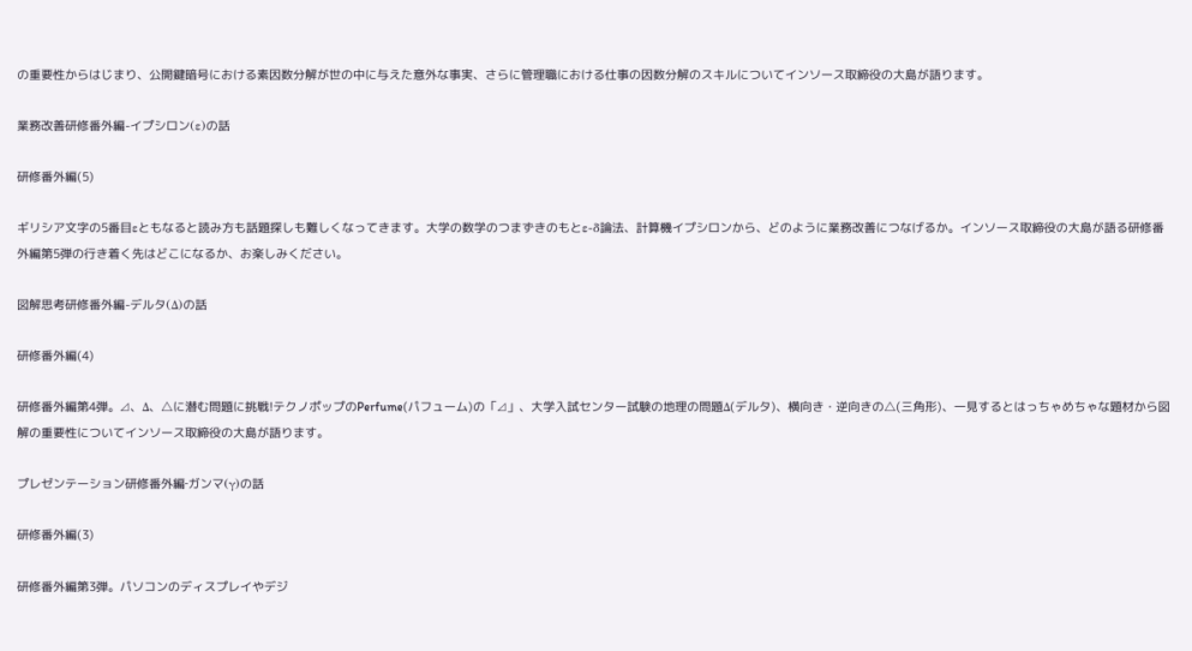の重要性からはじまり、公開鍵暗号における素因数分解が世の中に与えた意外な事実、さらに管理職における仕事の因数分解のスキルについてインソース取締役の大島が語ります。

業務改善研修番外編-イプシロン(ε)の話

研修番外編(5)

ギリシア文字の5番目εともなると読み方も話題探しも難しくなってきます。大学の数学のつまずきのもとε-δ論法、計算機イプシロンから、どのように業務改善につなげるか。インソース取締役の大島が語る研修番外編第5弾の行き着く先はどこになるか、お楽しみください。

図解思考研修番外編-デルタ(Δ)の話

研修番外編(4)

研修番外編第4弾。⊿、Δ、△に潜む問題に挑戦!テクノポップのPerfume(パフューム)の「⊿」、大学入試センター試験の地理の問題Δ(デルタ)、横向き・逆向きの△(三角形)、一見するとはっちゃめちゃな題材から図解の重要性についてインソース取締役の大島が語ります。

プレゼンテーション研修番外編‐ガンマ(γ)の話

研修番外編(3)

研修番外編第3弾。パソコンのディスプレイやデジ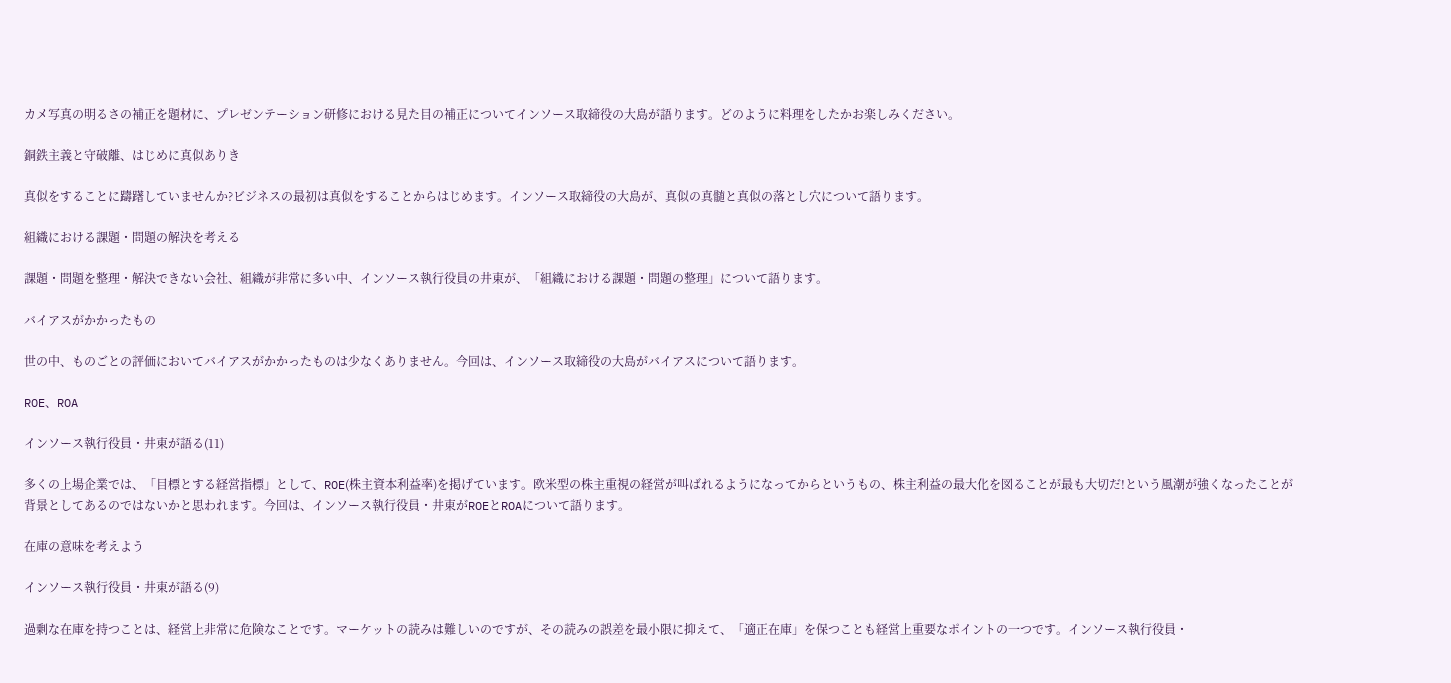カメ写真の明るさの補正を題材に、プレゼンテーション研修における見た目の補正についてインソース取締役の大島が語ります。どのように料理をしたかお楽しみください。

銅鉄主義と守破離、はじめに真似ありき

真似をすることに躊躇していませんか?ビジネスの最初は真似をすることからはじめます。インソース取締役の大島が、真似の真髄と真似の落とし穴について語ります。

組織における課題・問題の解決を考える

課題・問題を整理・解決できない会社、組織が非常に多い中、インソース執行役員の井東が、「組織における課題・問題の整理」について語ります。

バイアスがかかったもの

世の中、ものごとの評価においてバイアスがかかったものは少なくありません。今回は、インソース取締役の大島がバイアスについて語ります。

ROE、ROA

インソース執行役員・井東が語る(11)

多くの上場企業では、「目標とする経営指標」として、ROE(株主資本利益率)を掲げています。欧米型の株主重視の経営が叫ばれるようになってからというもの、株主利益の最大化を図ることが最も大切だ!という風潮が強くなったことが背景としてあるのではないかと思われます。今回は、インソース執行役員・井東がROEとROAについて語ります。

在庫の意味を考えよう

インソース執行役員・井東が語る(9)

過剰な在庫を持つことは、経営上非常に危険なことです。マーケットの読みは難しいのですが、その読みの誤差を最小限に抑えて、「適正在庫」を保つことも経営上重要なポイントの一つです。インソース執行役員・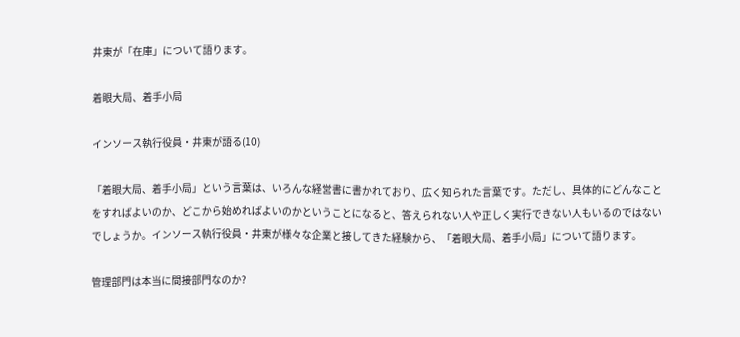井東が「在庫」について語ります。

着眼大局、着手小局

インソース執行役員・井東が語る(10)

「着眼大局、着手小局」という言葉は、いろんな経営書に書かれており、広く知られた言葉です。ただし、具体的にどんなことをすればよいのか、どこから始めればよいのかということになると、答えられない人や正しく実行できない人もいるのではないでしょうか。インソース執行役員・井東が様々な企業と接してきた経験から、「着眼大局、着手小局」について語ります。

管理部門は本当に間接部門なのか?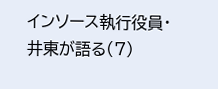インソース執行役員・井東が語る(7)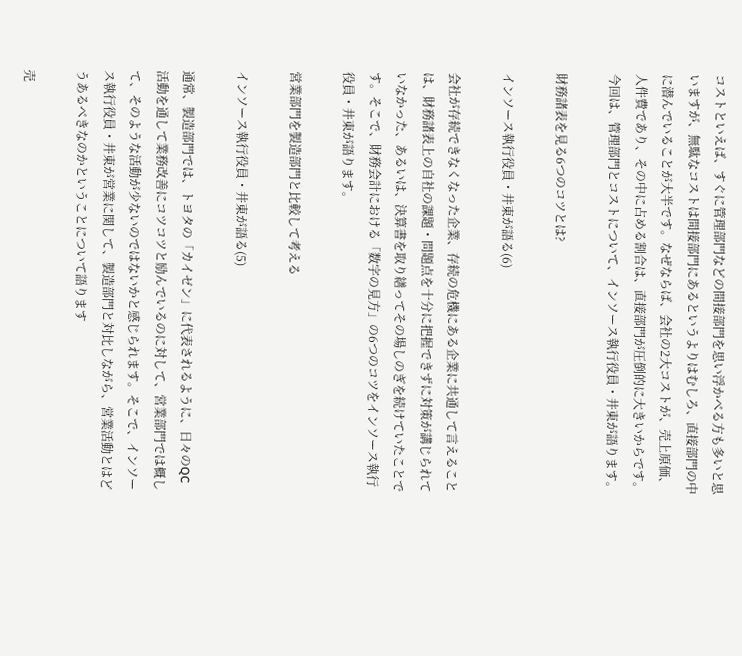コストといえば、すぐに管理部門などの間接部門を思い浮かべる方も多いと思いますが、無駄なコストは間接部門にあるというよりはむしろ、直接部門の中に潜んでいることが大半です。なぜならば、会社の2大コストが、売上原価、人件費であり、その中に占める割合は、直接部門が圧倒的に大きいからです。今回は、管理部門とコストについて、インソース執行役員・井東が語ります。

財務諸表を見る6つのコツとは?

インソース執行役員・井東が語る(6)

会社が存続できなくなった企業、存続の危機にある企業に共通して言えることは、財務諸表上の自社の課題・問題点を十分に把握できずに対策が講じられていなかった、あるいは、決算書を取り繕ってその場しのぎを続けていたことです。そこで、財務会計における「数字の見方」の6つのコツをインソース執行役員・井東が語ります。

営業部門を製造部門と比較して考える

インソース執行役員・井東が語る(5)

通常、製造部門では、トヨタの「カイゼン」に代表されるように、日々のQC活動を通して業務改善にコツコツと励んでいるのに対して、営業部門では概して、そのような活動が少ないのではないかと感じられます。そこで、インソース執行役員・井東が営業に関して、製造部門と対比しながら、営業活動とはどうあるべきなのかということについて語ります

売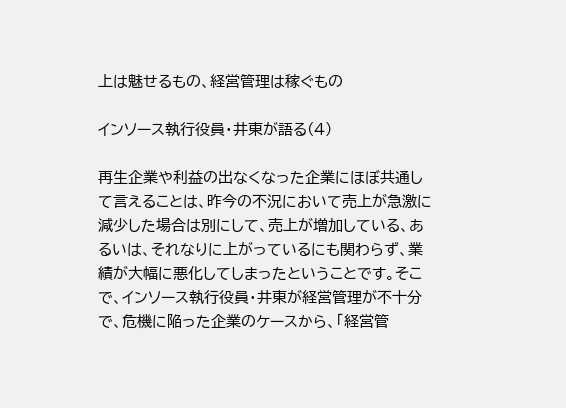上は魅せるもの、経営管理は稼ぐもの

インソース執行役員・井東が語る(4)

再生企業や利益の出なくなった企業にほぼ共通して言えることは、昨今の不況において売上が急激に減少した場合は別にして、売上が増加している、あるいは、それなりに上がっているにも関わらず、業績が大幅に悪化してしまったということです。そこで、インソース執行役員・井東が経営管理が不十分で、危機に陥った企業のケースから、「経営管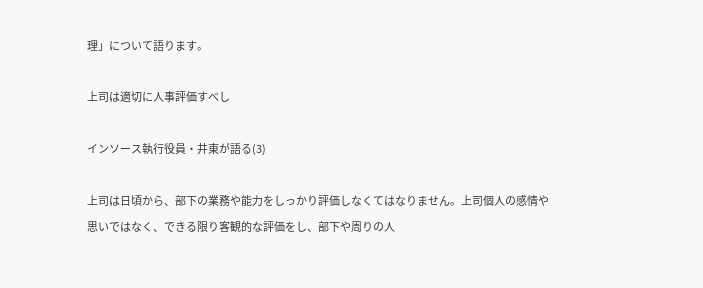理」について語ります。

上司は適切に人事評価すべし

インソース執行役員・井東が語る(3)

上司は日頃から、部下の業務や能力をしっかり評価しなくてはなりません。上司個人の感情や思いではなく、できる限り客観的な評価をし、部下や周りの人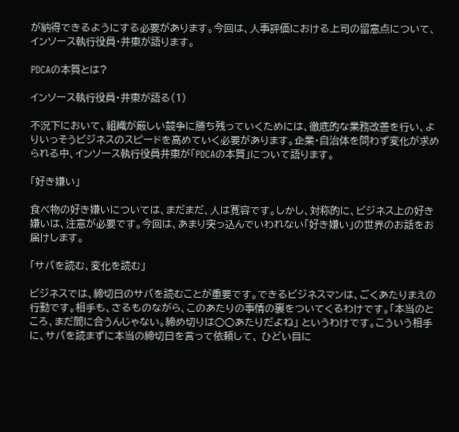が納得できるようにする必要があります。今回は、人事評価における上司の留意点について、インソース執行役員・井東が語ります。

PDCAの本質とは?

インソース執行役員・井東が語る(1)

不況下において、組織が厳しい競争に勝ち残っていくためには、徹底的な業務改善を行い、よりいっそうビジネスのスピードを高めていく必要があります。企業・自治体を問わず変化が求められる中、インソース執行役員井東が「PDCAの本質」について語ります。

「好き嫌い」

食べ物の好き嫌いについては、まだまだ、人は寛容です。しかし、対称的に、ビジネス上の好き嫌いは、注意が必要です。今回は、あまり突っ込んでいわれない「好き嫌い」の世界のお話をお届けします。

「サバを読む、変化を読む」

ビジネスでは、締切日のサバを読むことが重要です。できるビジネスマンは、ごくあたりまえの行動です。相手も、さるものながら、このあたりの事情の裏をついてくるわけです。「本当のところ、まだ間に合うんじゃない。締め切りは○○あたりだよね」 というわけです。こういう相手に、サバを読まずに本当の締切日を言って依頼して、 ひどい目に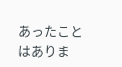あったことはありま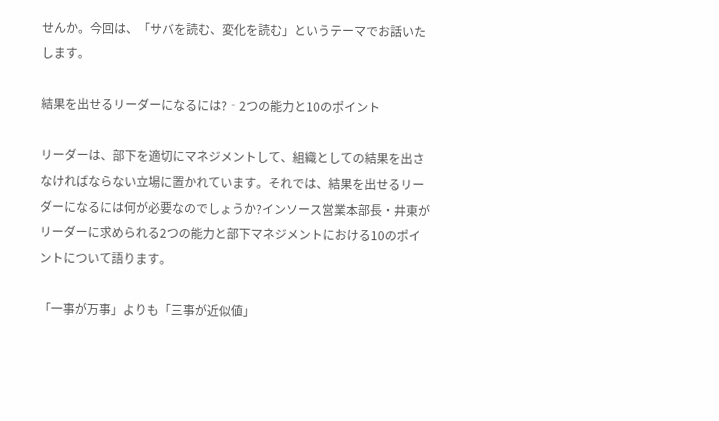せんか。今回は、「サバを読む、変化を読む」というテーマでお話いたします。

結果を出せるリーダーになるには?‐2つの能力と10のポイント

リーダーは、部下を適切にマネジメントして、組織としての結果を出さなければならない立場に置かれています。それでは、結果を出せるリーダーになるには何が必要なのでしょうか?インソース営業本部長・井東がリーダーに求められる2つの能力と部下マネジメントにおける10のポイントについて語ります。

「一事が万事」よりも「三事が近似値」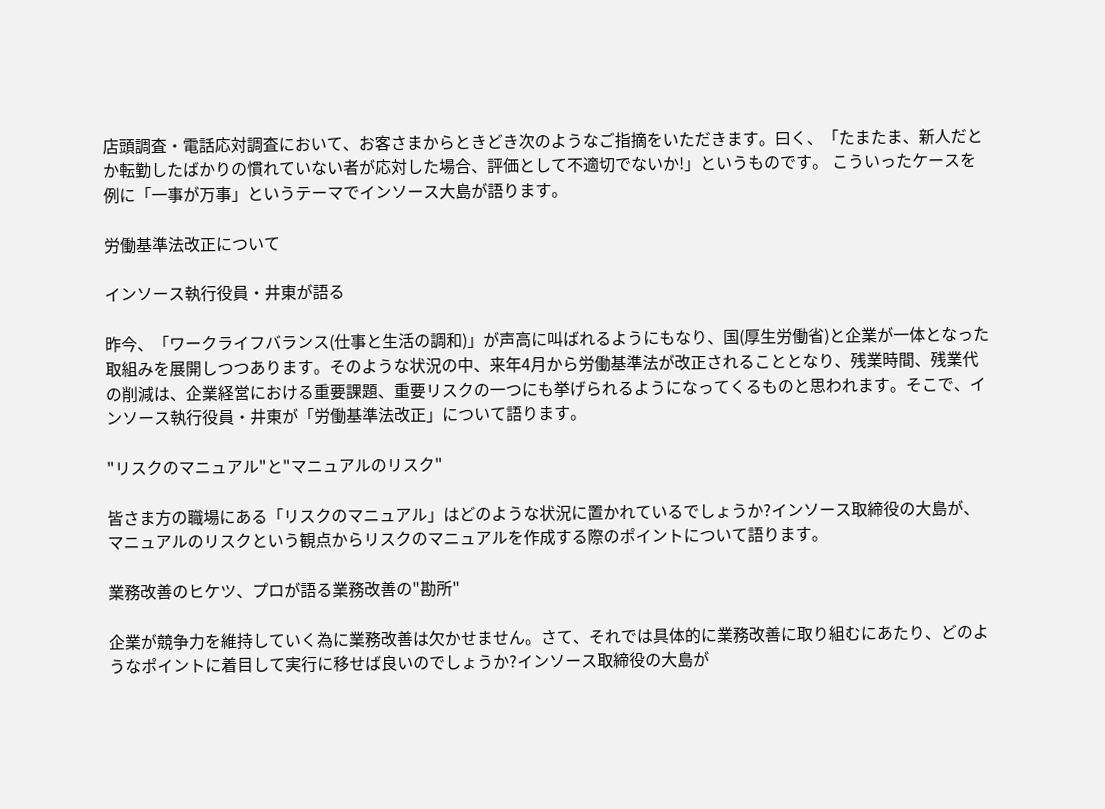店頭調査・電話応対調査において、お客さまからときどき次のようなご指摘をいただきます。曰く、「たまたま、新人だとか転勤したばかりの慣れていない者が応対した場合、評価として不適切でないか!」というものです。 こういったケースを例に「一事が万事」というテーマでインソース大島が語ります。

労働基準法改正について

インソース執行役員・井東が語る

昨今、「ワークライフバランス(仕事と生活の調和)」が声高に叫ばれるようにもなり、国(厚生労働省)と企業が一体となった取組みを展開しつつあります。そのような状況の中、来年4月から労働基準法が改正されることとなり、残業時間、残業代の削減は、企業経営における重要課題、重要リスクの一つにも挙げられるようになってくるものと思われます。そこで、インソース執行役員・井東が「労働基準法改正」について語ります。

"リスクのマニュアル"と"マニュアルのリスク"

皆さま方の職場にある「リスクのマニュアル」はどのような状況に置かれているでしょうか?インソース取締役の大島が、マニュアルのリスクという観点からリスクのマニュアルを作成する際のポイントについて語ります。

業務改善のヒケツ、プロが語る業務改善の"勘所"

企業が競争力を維持していく為に業務改善は欠かせません。さて、それでは具体的に業務改善に取り組むにあたり、どのようなポイントに着目して実行に移せば良いのでしょうか?インソース取締役の大島が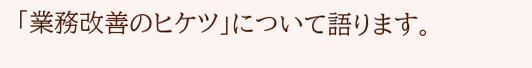「業務改善のヒケツ」について語ります。